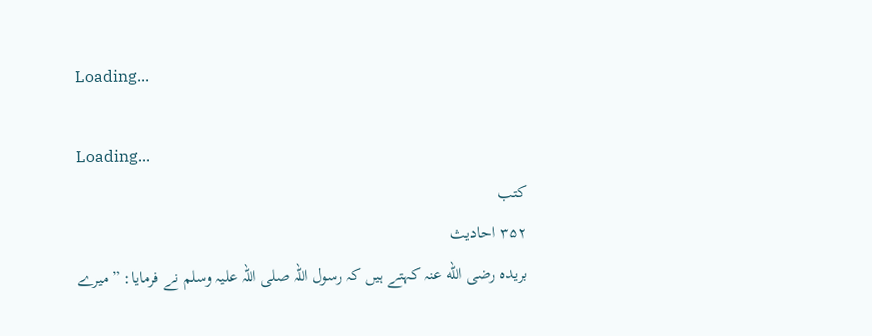Loading...

Loading...
کتب
۳۵۲ احادیث
بریدہ رضی الله عنہ کہتے ہیں کہ رسول اللہ صلی اللہ علیہ وسلم نے فرمایا: ”میرے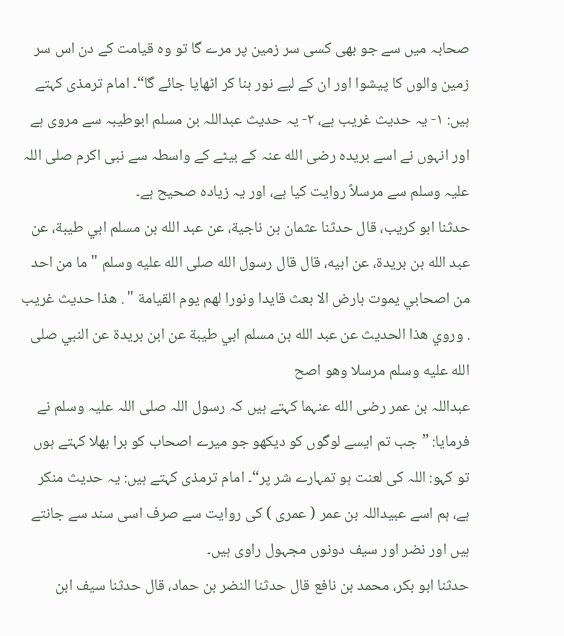صحابہ میں سے جو بھی کسی سر زمین پر مرے گا تو وہ قیامت کے دن اس سر زمین والوں کا پیشوا اور ان کے لیے نور بنا کر اٹھایا جائے گا“۔ امام ترمذی کہتے ہیں: ۱- یہ حدیث غریب ہے، ۲- یہ حدیث عبداللہ بن مسلم ابوطیبہ سے مروی ہے اور انہوں نے اسے بریدہ رضی الله عنہ کے بیٹے کے واسطہ سے نبی اکرم صلی اللہ علیہ وسلم سے مرسلاً روایت کیا ہے، اور یہ زیادہ صحیح ہے۔
حدثنا ابو كريب، قال حدثنا عثمان بن ناجية، عن عبد الله بن مسلم ابي طيبة، عن عبد الله بن بريدة، عن ابيه، قال قال رسول الله صلى الله عليه وسلم " ما من احد من اصحابي يموت بارض الا بعث قايدا ونورا لهم يوم القيامة " . هذا حديث غريب . وروي هذا الحديث عن عبد الله بن مسلم ابي طيبة عن ابن بريدة عن النبي صلى الله عليه وسلم مرسلا وهو اصح
عبداللہ بن عمر رضی الله عنہما کہتے ہیں کہ رسول اللہ صلی اللہ علیہ وسلم نے فرمایا: ”جب تم ایسے لوگوں کو دیکھو جو میرے اصحاب کو برا بھلا کہتے ہوں تو کہو: اللہ کی لعنت ہو تمہارے شر پر“۔ امام ترمذی کہتے ہیں: یہ حدیث منکر ہے، ہم اسے عبیداللہ بن عمر ( عمری ) کی روایت سے صرف اسی سند سے جانتے ہیں اور نضر اور سیف دونوں مجہول راوی ہیں۔
حدثنا ابو بكر، محمد بن نافع قال حدثنا النضر بن حماد، قال حدثنا سيف ابن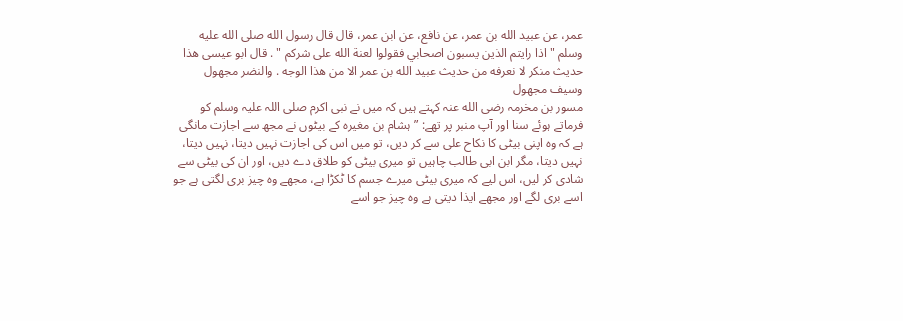عمر، عن عبيد الله بن عمر، عن نافع، عن ابن عمر، قال قال رسول الله صلى الله عليه وسلم " اذا رايتم الذين يسبون اصحابي فقولوا لعنة الله على شركم " . قال ابو عيسى هذا حديث منكر لا نعرفه من حديث عبيد الله بن عمر الا من هذا الوجه . والنضر مجهول وسيف مجهول
مسور بن مخرمہ رضی الله عنہ کہتے ہیں کہ میں نے نبی اکرم صلی اللہ علیہ وسلم کو فرماتے ہوئے سنا اور آپ منبر پر تھے: ”ہشام بن مغیرہ کے بیٹوں نے مجھ سے اجازت مانگی ہے کہ وہ اپنی بیٹی کا نکاح علی سے کر دیں، تو میں اس کی اجازت نہیں دیتا، نہیں دیتا، نہیں دیتا، مگر ابن ابی طالب چاہیں تو میری بیٹی کو طلاق دے دیں، اور ان کی بیٹی سے شادی کر لیں، اس لیے کہ میری بیٹی میرے جسم کا ٹکڑا ہے، مجھے وہ چیز بری لگتی ہے جو اسے بری لگے اور مجھے ایذا دیتی ہے وہ چیز جو اسے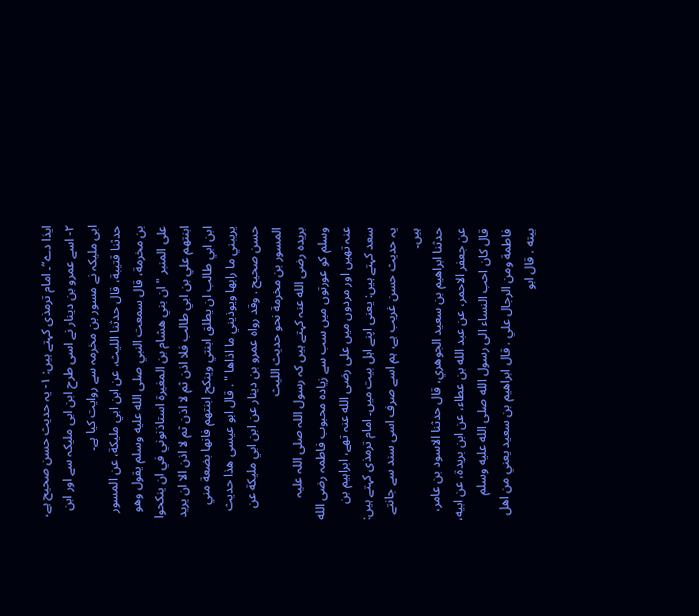ایذا دے“۔ امام ترمذی کہتے ہیں: ۱- یہ حدیث حسن صحیح ہے، ۲- اسے عمرو بن دینار نے اسی طرح ابن ابی ملیکہ سے اور ابن ابی ملیکہ نے مسور بن مخرمہ سے روایت کیا ہے۔
حدثنا قتيبة، قال حدثنا الليث، عن ابن ابي مليكة، عن المسور بن مخرمة، قال سمعت النبي صلى الله عليه وسلم يقول وهو على المنبر " ان بني هشام بن المغيرة استاذنوني في ان ينكحوا ابنتهم علي بن ابي طالب فلا اذن ثم لا اذن ثم لا اذن الا ان يريد ابن ابي طالب ان يطلق ابنتي وينكح ابنتهم فانها بضعة مني يريبني ما رابها ويوذيني ما اذاها " . قال ابو عيسى هذا حديث حسن صحيح . وقد رواه عمرو بن دينار عن ابن ابي مليكة عن المسور بن مخرمة نحو حديث الليث
بریدہ رضی الله عنہ کہتے ہیں کہ رسول اللہ صلی اللہ علیہ وسلم کو عورتوں میں سب سے زیادہ محبوب فاطمہ رضی الله عنہ تھیں اور مردوں میں علی رضی الله عنہ تھے، ابراہیم بن سعد کہتے ہیں: یعنی اپنے اہل بیت میں۔ امام ترمذی کہتے ہیں: یہ حدیث حسن غریب ہے، ہم اسے صرف اسی سند سے جانتے ہیں۔
حدثنا ابراهيم بن سعيد الجوهري، قال حدثنا الاسود بن عامر، عن جعفر الاحمر، عن عبد الله بن عطاء، عن ابن بريدة، عن ابيه، قال كان احب النساء الى رسول الله صلى الله عليه وسلم فاطمة ومن الرجال علي . قال ابراهيم بن سعيد يعني من اهل بيته . قال ابو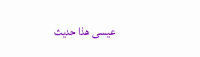عيسى هذا حديث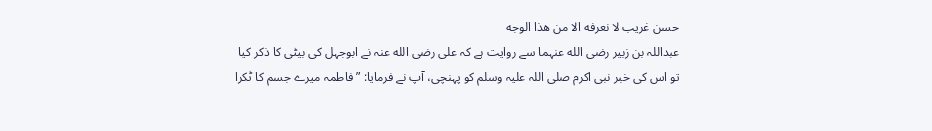حسن غريب لا نعرفه الا من هذا الوجه
عبداللہ بن زبیر رضی الله عنہما سے روایت ہے کہ علی رضی الله عنہ نے ابوجہل کی بیٹی کا ذکر کیا تو اس کی خبر نبی اکرم صلی اللہ علیہ وسلم کو پہنچی، آپ نے فرمایا: ”فاطمہ میرے جسم کا ٹکرا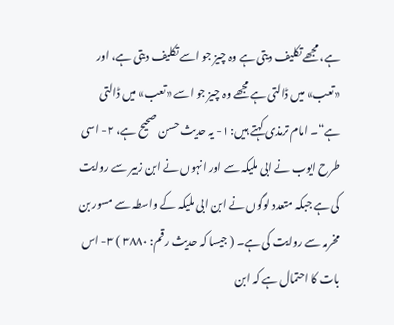ہے، مجھے تکلیف دیتی ہے وہ چیز جو اسے تکلیف دیتی ہے، اور «تعب» میں ڈالتی ہے مجھے وہ چیز جو اسے «تعب» میں ڈالتی ہے“۔ امام ترمذی کہتے ہیں: ۱- یہ حدیث حسن صحیح ہے، ۲- اسی طرح ایوب نے ابی ملیکہ سے اور انہوں نے ابن زبیر سے روایت کی ہے جبکہ متعدد لوگوں نے ابن ابی ملیکہ کے واسطہ سے مسور بن مخرمہ سے روایت کی ہے۔ ( جیسا کہ حدیث رقم: ۳۸۸۰ ) ۳- اس بات کا احتمال ہے کہ ابن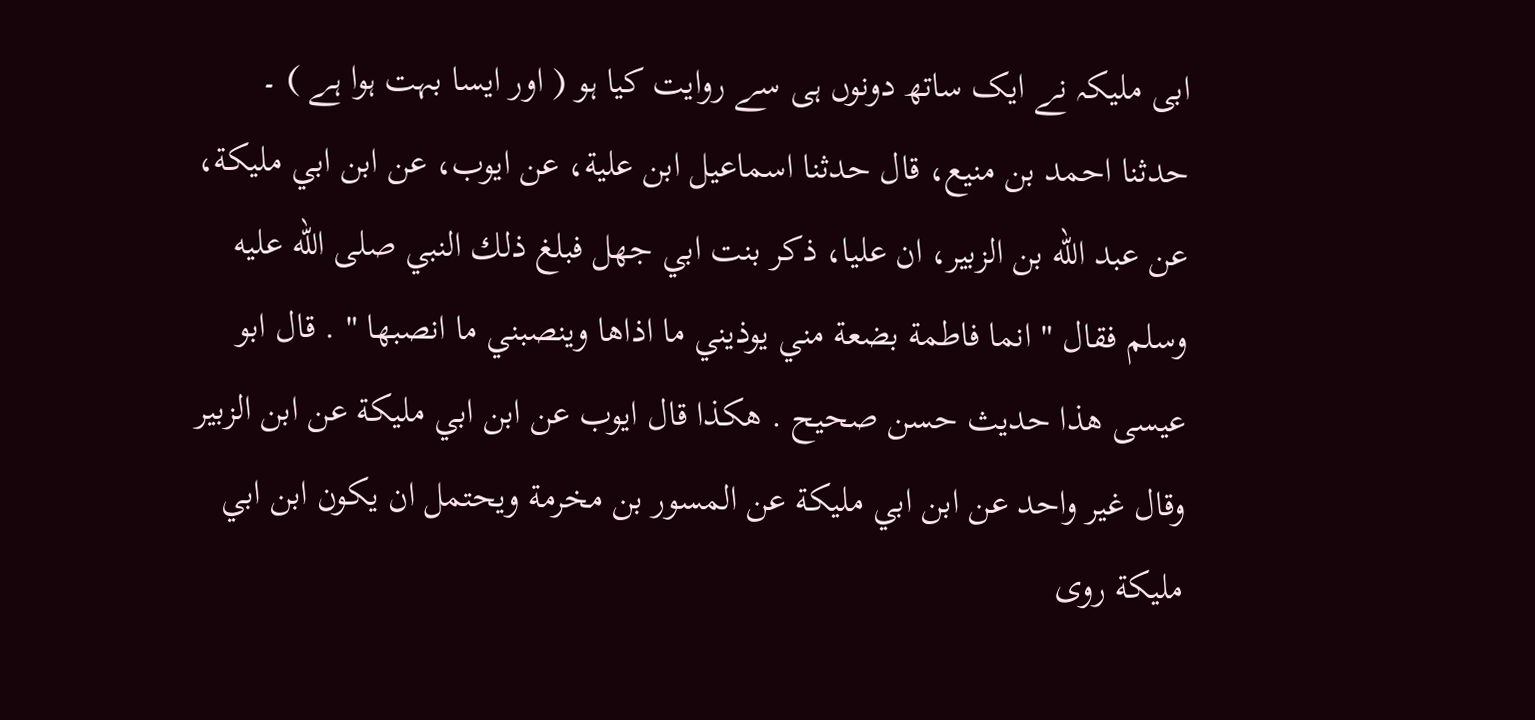ابی ملیکہ نے ایک ساتھ دونوں ہی سے روایت کیا ہو ( اور ایسا بہت ہوا ہے ) ۔
حدثنا احمد بن منيع، قال حدثنا اسماعيل ابن علية، عن ايوب، عن ابن ابي مليكة، عن عبد الله بن الزبير، ان عليا، ذكر بنت ابي جهل فبلغ ذلك النبي صلى الله عليه وسلم فقال " انما فاطمة بضعة مني يوذيني ما اذاها وينصبني ما انصبها " . قال ابو عيسى هذا حديث حسن صحيح . هكذا قال ايوب عن ابن ابي مليكة عن ابن الزبير وقال غير واحد عن ابن ابي مليكة عن المسور بن مخرمة ويحتمل ان يكون ابن ابي مليكة روى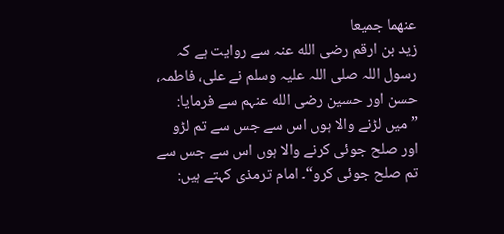عنهما جميعا
زید بن ارقم رضی الله عنہ سے روایت ہے کہ رسول اللہ صلی اللہ علیہ وسلم نے علی، فاطمہ، حسن اور حسین رضی الله عنہم سے فرمایا: ”میں لڑنے والا ہوں اس سے جس سے تم لڑو اور صلح جوئی کرنے والا ہوں اس سے جس سے تم صلح جوئی کرو“۔ امام ترمذی کہتے ہیں: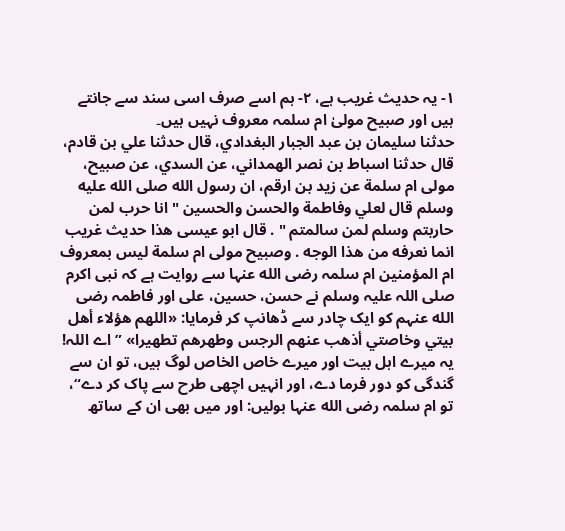۱- یہ حدیث غریب ہے، ۲- ہم اسے صرف اسی سند سے جانتے ہیں اور صبیح مولیٰ ام سلمہ معروف نہیں ہیں۔
حدثنا سليمان بن عبد الجبار البغدادي، قال حدثنا علي بن قادم، قال حدثنا اسباط بن نصر الهمداني، عن السدي، عن صبيح، مولى ام سلمة عن زيد بن ارقم، ان رسول الله صلى الله عليه وسلم قال لعلي وفاطمة والحسن والحسين " انا حرب لمن حاربتم وسلم لمن سالمتم " . قال ابو عيسى هذا حديث غريب انما نعرفه من هذا الوجه . وصبيح مولى ام سلمة ليس بمعروف
ام المؤمنین ام سلمہ رضی الله عنہا سے روایت ہے کہ نبی اکرم صلی اللہ علیہ وسلم نے حسن، حسین، علی اور فاطمہ رضی الله عنہم کو ایک چادر سے ڈھانپ کر فرمایا: «اللهم هؤلاء أهل بيتي وخاصتي أذهب عنهم الرجس وطهرهم تطهيرا» ”اے اللہ! یہ میرے اہل بیت اور میرے خاص الخاص لوگ ہیں، تو ان سے گندگی کو دور فرما دے، اور انہیں اچھی طرح سے پاک کر دے“، تو ام سلمہ رضی الله عنہا بولیں: اور میں بھی ان کے ساتھ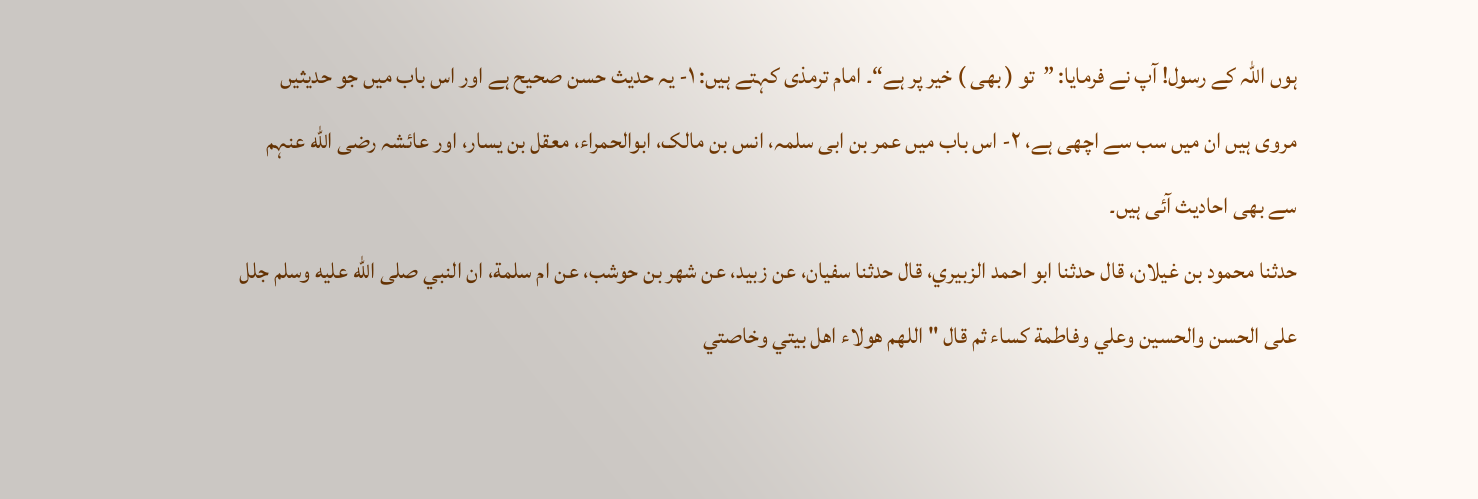ہوں اللہ کے رسول! آپ نے فرمایا: ”تو ( بھی ) خیر پر ہے“۔ امام ترمذی کہتے ہیں: ۱- یہ حدیث حسن صحیح ہے اور اس باب میں جو حدیثیں مروی ہیں ان میں سب سے اچھی ہے، ۲- اس باب میں عمر بن ابی سلمہ، انس بن مالک، ابوالحمراء، معقل بن یسار، اور عائشہ رضی الله عنہم سے بھی احادیث آئی ہیں۔
حدثنا محمود بن غيلان، قال حدثنا ابو احمد الزبيري، قال حدثنا سفيان، عن زبيد، عن شهر بن حوشب، عن ام سلمة، ان النبي صلى الله عليه وسلم جلل على الحسن والحسين وعلي وفاطمة كساء ثم قال " اللهم هولاء اهل بيتي وخاصتي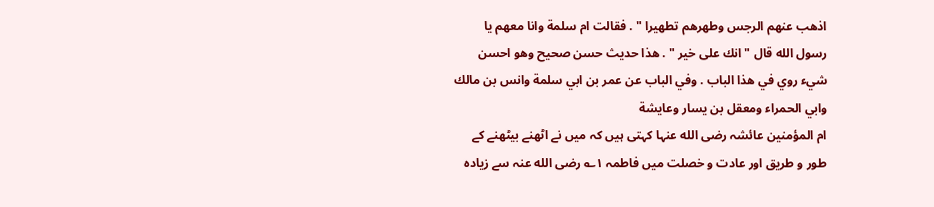اذهب عنهم الرجس وطهرهم تطهيرا " . فقالت ام سلمة وانا معهم يا رسول الله قال " انك على خير " . هذا حديث حسن صحيح وهو احسن شيء روي في هذا الباب . وفي الباب عن عمر بن ابي سلمة وانس بن مالك وابي الحمراء ومعقل بن يسار وعايشة
ام المؤمنین عائشہ رضی الله عنہا کہتی ہیں کہ میں نے اٹھنے بیٹھنے کے طور و طریق اور عادت و خصلت میں فاطمہ ۱؎ رضی الله عنہ سے زیادہ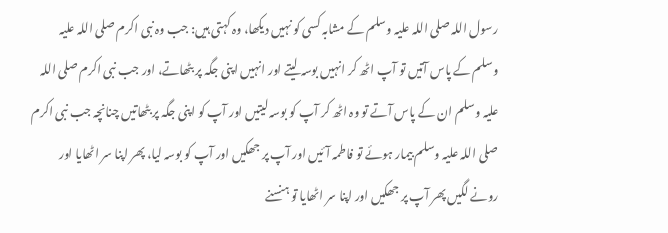رسول اللہ صلی اللہ علیہ وسلم کے مشابہ کسی کو نہیں دیکھا، وہ کہتی ہیں: جب وہ نبی اکرم صلی اللہ علیہ وسلم کے پاس آتیں تو آپ اٹھ کر انہیں بوسہ لیتے اور انہیں اپنی جگہ پر بٹھاتے، اور جب نبی اکرم صلی اللہ علیہ وسلم ان کے پاس آتے تو وہ اٹھ کر آپ کو بوسہ لیتیں اور آپ کو اپنی جگہ پر بٹھاتیں چنانچہ جب نبی اکرم صلی اللہ علیہ وسلم بیمار ہوئے تو فاطمہ آئیں اور آپ پر جھکیں اور آپ کو بوسہ لیا، پھر اپنا سر اٹھایا اور رونے لگیں پھر آپ پر جھکیں اور اپنا سر اٹھایا تو ہنسنے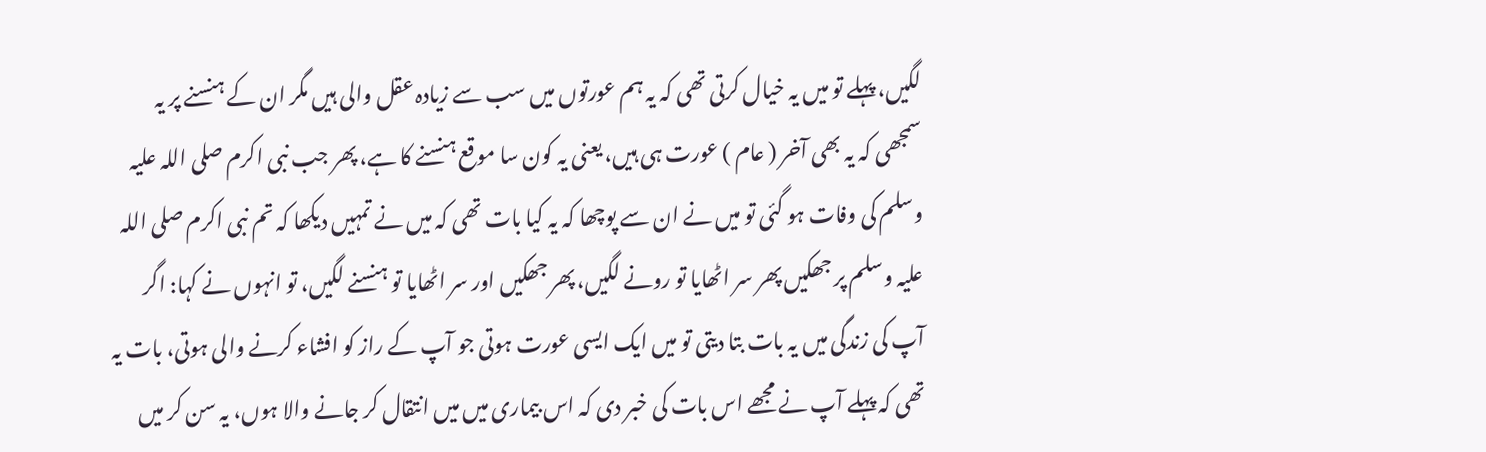لگیں، پہلے تو میں یہ خیال کرتی تھی کہ یہ ہم عورتوں میں سب سے زیادہ عقل والی ہیں مگر ان کے ہنسنے پر یہ سمجھی کہ یہ بھی آخر ( عام ) عورت ہی ہیں، یعنی یہ کون سا موقع ہنسنے کا ہے، پھر جب نبی اکرم صلی اللہ علیہ وسلم کی وفات ہو گئی تو میں نے ان سے پوچھا کہ یہ کیا بات تھی کہ میں نے تمہیں دیکھا کہ تم نبی اکرم صلی اللہ علیہ وسلم پر جھکیں پھر سر اٹھایا تو رونے لگیں، پھر جھکیں اور سر اٹھایا تو ہنسنے لگیں، تو انہوں نے کہا: اگر آپ کی زندگی میں یہ بات بتا دیتی تو میں ایک ایسی عورت ہوتی جو آپ کے راز کو افشاء کرنے والی ہوتی، بات یہ تھی کہ پہلے آپ نے مجھے اس بات کی خبر دی کہ اس بیماری میں میں انتقال کر جانے والا ہوں، یہ سن کر میں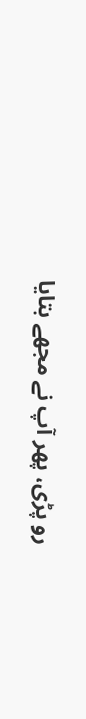رو پڑی، پھر آپ نے مجھے بتایا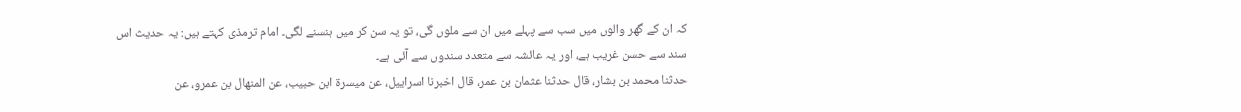کہ ان کے گھر والوں میں سب سے پہلے میں ان سے ملوں گی، تو یہ سن کر میں ہنسنے لگی۔ امام ترمذی کہتے ہیں: یہ حدیث اس سند سے حسن غریب ہے، اور یہ عائشہ سے متعدد سندوں سے آئی ہے۔
حدثنا محمد بن بشار، قال حدثنا عثمان بن عمر، قال اخبرنا اسراييل، عن ميسرة ابن حبيب، عن المنهال بن عمرو، عن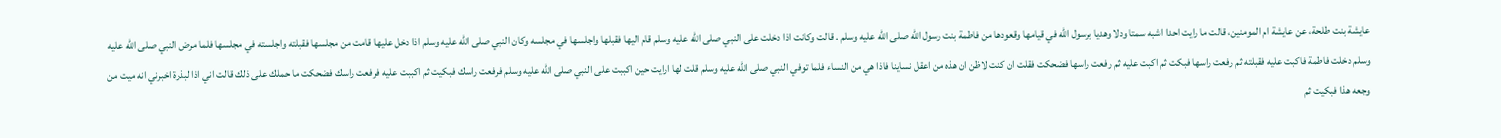عايشة بنت طلحة، عن عايشة ام المومنين، قالت ما رايت احدا اشبه سمتا ودلا وهديا برسول الله في قيامها وقعودها من فاطمة بنت رسول الله صلى الله عليه وسلم . قالت وكانت اذا دخلت على النبي صلى الله عليه وسلم قام اليها فقبلها واجلسها في مجلسه وكان النبي صلى الله عليه وسلم اذا دخل عليها قامت من مجلسها فقبلته واجلسته في مجلسها فلما مرض النبي صلى الله عليه وسلم دخلت فاطمة فاكبت عليه فقبلته ثم رفعت راسها فبكت ثم اكبت عليه ثم رفعت راسها فضحكت فقلت ان كنت لاظن ان هذه من اعقل نساينا فاذا هي من النساء فلما توفي النبي صلى الله عليه وسلم قلت لها ارايت حين اكببت على النبي صلى الله عليه وسلم فرفعت راسك فبكيت ثم اكببت عليه فرفعت راسك فضحكت ما حملك على ذلك قالت اني اذا لبذرة اخبرني انه ميت من وجعه هذا فبكيت ثم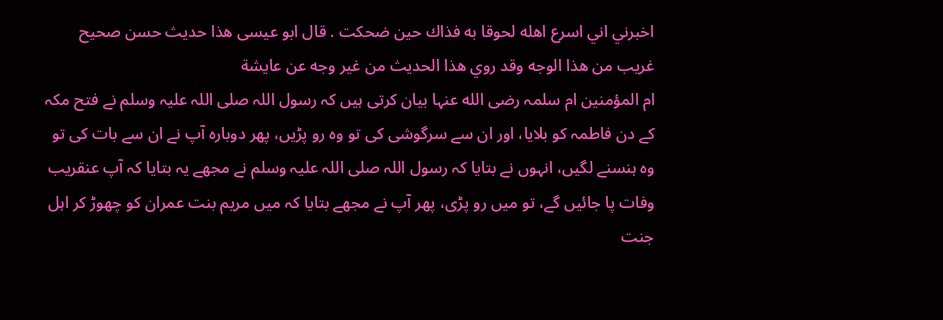اخبرني اني اسرع اهله لحوقا به فذاك حين ضحكت . قال ابو عيسى هذا حديث حسن صحيح غريب من هذا الوجه وقد روي هذا الحديث من غير وجه عن عايشة
ام المؤمنین ام سلمہ رضی الله عنہا بیان کرتی ہیں کہ رسول اللہ صلی اللہ علیہ وسلم نے فتح مکہ کے دن فاطمہ کو بلایا، اور ان سے سرگوشی کی تو وہ رو پڑیں، پھر دوبارہ آپ نے ان سے بات کی تو وہ ہنسنے لگیں، انہوں نے بتایا کہ رسول اللہ صلی اللہ علیہ وسلم نے مجھے یہ بتایا کہ آپ عنقریب وفات پا جائیں گے، تو میں رو پڑی، پھر آپ نے مجھے بتایا کہ میں مریم بنت عمران کو چھوڑ کر اہل جنت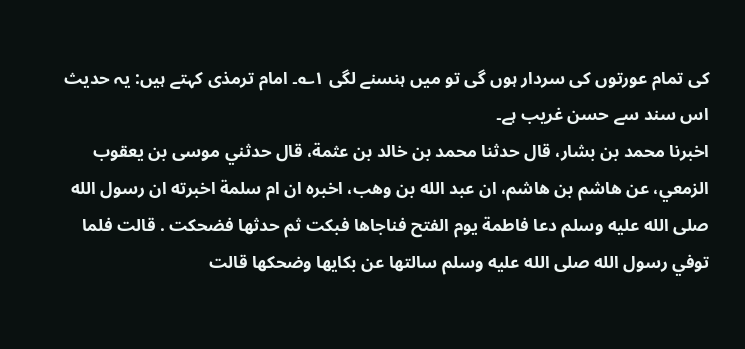کی تمام عورتوں کی سردار ہوں گی تو میں ہنسنے لگی ۱؎۔ امام ترمذی کہتے ہیں: یہ حدیث اس سند سے حسن غریب ہے۔
اخبرنا محمد بن بشار، قال حدثنا محمد بن خالد بن عثمة، قال حدثني موسى بن يعقوب الزمعي، عن هاشم بن هاشم، ان عبد الله بن وهب، اخبره ان ام سلمة اخبرته ان رسول الله صلى الله عليه وسلم دعا فاطمة يوم الفتح فناجاها فبكت ثم حدثها فضحكت . قالت فلما توفي رسول الله صلى الله عليه وسلم سالتها عن بكايها وضحكها قالت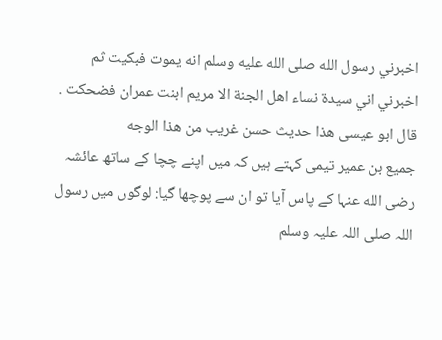اخبرني رسول الله صلى الله عليه وسلم انه يموت فبكيت ثم اخبرني اني سيدة نساء اهل الجنة الا مريم ابنت عمران فضحكت . قال ابو عيسى هذا حديث حسن غريب من هذا الوجه
جمیع بن عمیر تیمی کہتے ہیں کہ میں اپنے چچا کے ساتھ عائشہ رضی الله عنہا کے پاس آیا تو ان سے پوچھا گیا: لوگوں میں رسول اللہ صلی اللہ علیہ وسلم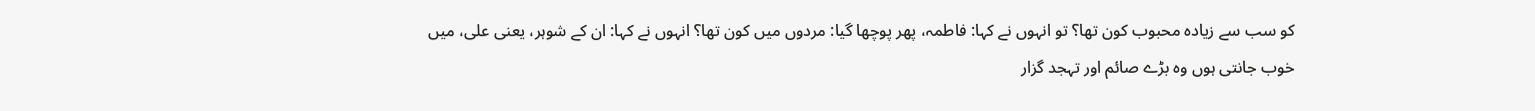کو سب سے زیادہ محبوب کون تھا؟ تو انہوں نے کہا: فاطمہ، پھر پوچھا گیا: مردوں میں کون تھا؟ انہوں نے کہا: ان کے شوہر، یعنی علی، میں خوب جانتی ہوں وہ بڑے صائم اور تہجد گزار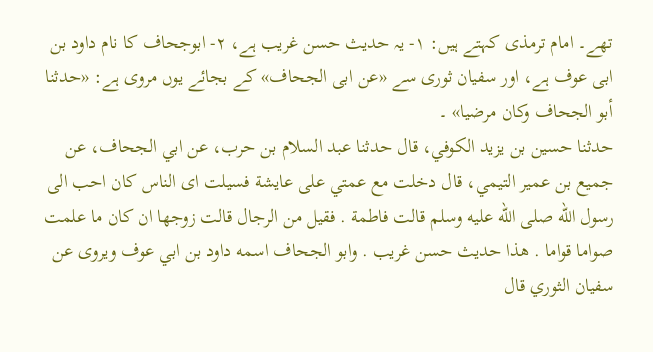تھے۔ امام ترمذی کہتے ہیں: ۱- یہ حدیث حسن غریب ہے، ۲- ابوجحاف کا نام داود بن ابی عوف ہے، اور سفیان ثوری سے «عن ابی الجحاف» کے بجائے یوں مروی ہے: «حدثنا أبو الجحاف وكان مرضيا» ۔
حدثنا حسين بن يزيد الكوفي، قال حدثنا عبد السلام بن حرب، عن ابي الجحاف، عن جميع بن عمير التيمي، قال دخلت مع عمتي على عايشة فسيلت اى الناس كان احب الى رسول الله صلى الله عليه وسلم قالت فاطمة . فقيل من الرجال قالت زوجها ان كان ما علمت صواما قواما . هذا حديث حسن غريب . وابو الجحاف اسمه داود بن ابي عوف ويروى عن سفيان الثوري قال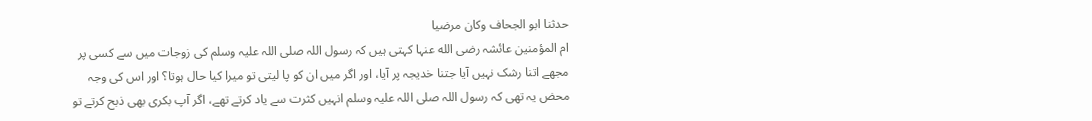حدثنا ابو الجحاف وكان مرضيا
ام المؤمنین عائشہ رضی الله عنہا کہتی ہیں کہ رسول اللہ صلی اللہ علیہ وسلم کی زوجات میں سے کسی پر مجھے اتنا رشک نہیں آیا جتنا خدیجہ پر آیا، اور اگر میں ان کو پا لیتی تو میرا کیا حال ہوتا؟ اور اس کی وجہ محض یہ تھی کہ رسول اللہ صلی اللہ علیہ وسلم انہیں کثرت سے یاد کرتے تھے، اگر آپ بکری بھی ذبح کرتے تو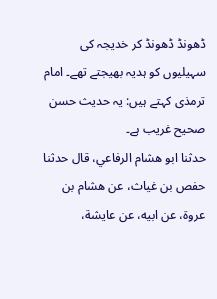ڈھونڈ ڈھونڈ کر خدیجہ کی سہیلیوں کو ہدیہ بھیجتے تھے۔ امام ترمذی کہتے ہیں: یہ حدیث حسن صحیح غریب ہے۔
حدثنا ابو هشام الرفاعي، قال حدثنا حفص بن غياث، عن هشام بن عروة، عن ابيه، عن عايشة،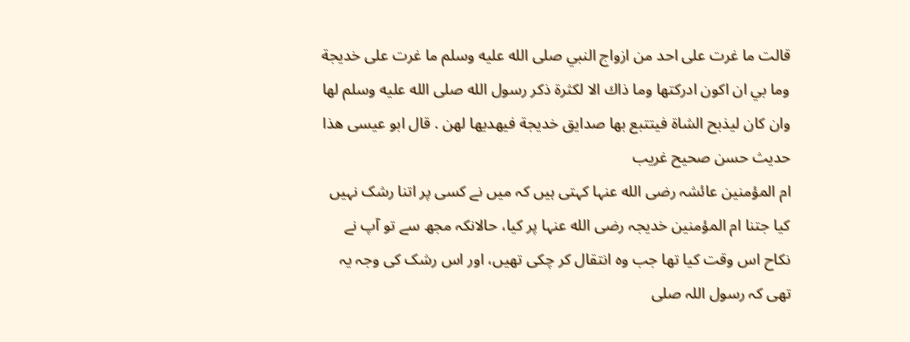قالت ما غرت على احد من ازواج النبي صلى الله عليه وسلم ما غرت على خديجة وما بي ان اكون ادركتها وما ذاك الا لكثرة ذكر رسول الله صلى الله عليه وسلم لها وان كان ليذبح الشاة فيتتبع بها صدايق خديجة فيهديها لهن . قال ابو عيسى هذا حديث حسن صحيح غريب
ام المؤمنین عائشہ رضی الله عنہا کہتی ہیں کہ میں نے کسی پر اتنا رشک نہیں کیا جتنا ام المؤمنین خدیجہ رضی الله عنہا پر کیا، حالانکہ مجھ سے تو آپ نے نکاح اس وقت کیا تھا جب وہ انتقال کر چکی تھیں، اور اس رشک کی وجہ یہ تھی کہ رسول اللہ صلی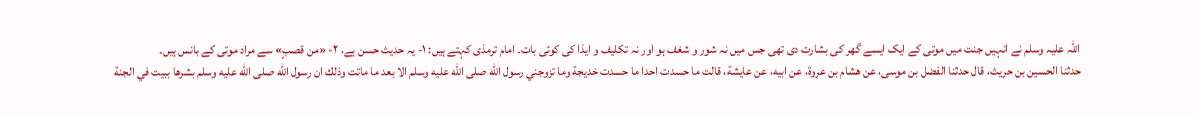اللہ علیہ وسلم نے انہیں جنت میں موتی کے ایک ایسے گھر کی بشارت دی تھی جس میں نہ شور و شغف ہو اور نہ تکلیف و ایذا کی کوئی بات۔ امام ترمذی کہتے ہیں: ۱- یہ حدیث حسن ہے، ۲- «من قصبٍ» سے مراد موتی کے بانس ہیں۔
حدثنا الحسين بن حريث، قال حدثنا الفضل بن موسى، عن هشام بن عروة، عن ابيه، عن عايشة، قالت ما حسدت احدا ما حسدت خديجة وما تزوجني رسول الله صلى الله عليه وسلم الا بعد ما ماتت وذلك ان رسول الله صلى الله عليه وسلم بشرها ببيت في الجنة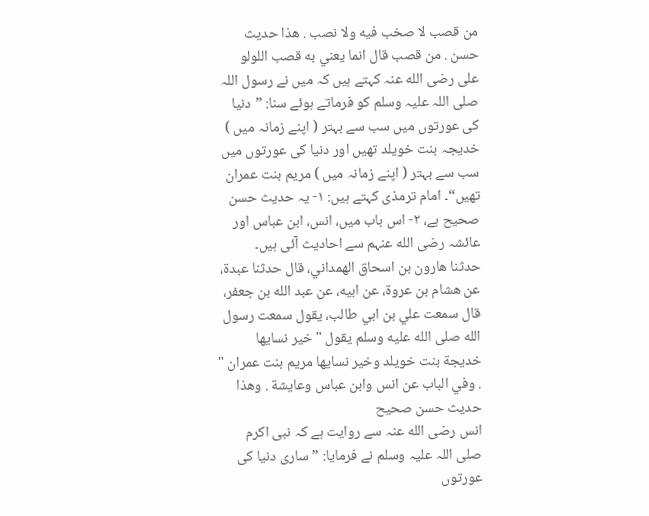من قصب لا صخب فيه ولا نصب . هذا حديث حسن . من قصب قال انما يعني به قصب اللولو
علی رضی الله عنہ کہتے ہیں کہ میں نے رسول اللہ صلی اللہ علیہ وسلم کو فرماتے ہوئے سنا: ”دنیا کی عورتوں میں سب سے بہتر ( اپنے زمانہ میں ) خدیجہ بنت خویلد تھیں اور دنیا کی عورتوں میں سب سے بہتر ( اپنے زمانہ میں ) مریم بنت عمران تھیں“۔ امام ترمذی کہتے ہیں: ۱- یہ حدیث حسن صحیح ہے، ۲- اس باب میں، انس، ابن عباس اور عائشہ رضی الله عنہم سے احادیث آئی ہیں۔
حدثنا هارون بن اسحاق الهمداني، قال حدثنا عبدة، عن هشام بن عروة، عن ابيه، عن عبد الله بن جعفر، قال سمعت علي بن ابي طالب، يقول سمعت رسول الله صلى الله عليه وسلم يقول " خير نسايها خديجة بنت خويلد وخير نسايها مريم بنت عمران " . وفي الباب عن انس وابن عباس وعايشة . وهذا حديث حسن صحيح
انس رضی الله عنہ سے روایت ہے کہ نبی اکرم صلی اللہ علیہ وسلم نے فرمایا: ”ساری دنیا کی عورتوں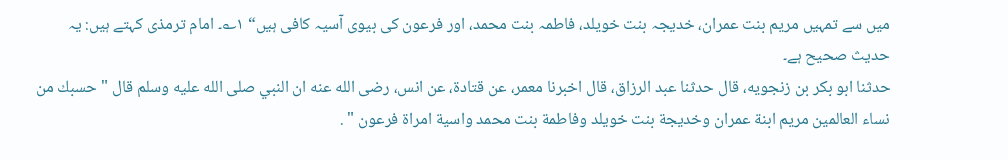میں سے تمہیں مریم بنت عمران، خدیجہ بنت خویلد، فاطمہ بنت محمد، اور فرعون کی بیوی آسیہ کافی ہیں“ ۱؎۔ امام ترمذی کہتے ہیں: یہ حدیث صحیح ہے۔
حدثنا ابو بكر بن زنجويه، قال حدثنا عبد الرزاق، قال اخبرنا معمر، عن قتادة، عن انس، رضى الله عنه ان النبي صلى الله عليه وسلم قال " حسبك من نساء العالمين مريم ابنة عمران وخديجة بنت خويلد وفاطمة بنت محمد واسية امراة فرعون " .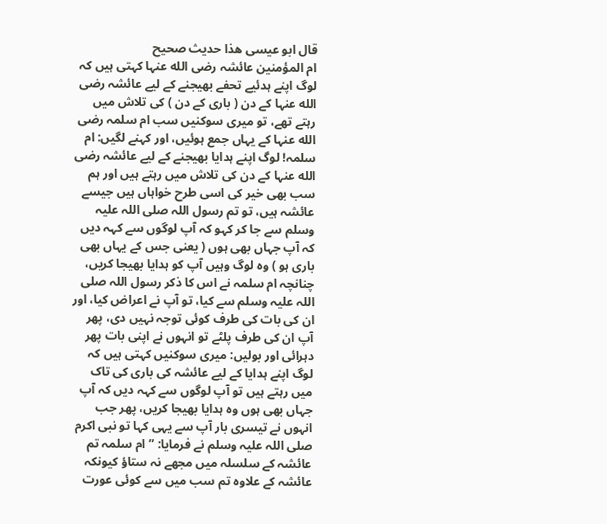قال ابو عيسى هذا حديث صحيح
ام المؤمنین عائشہ رضی الله عنہا کہتی ہیں کہ لوگ اپنے ہدئیے تحفے بھیجنے کے لیے عائشہ رضی الله عنہا کے دن ( باری کے دن ) کی تلاش میں رہتے تھے، تو میری سوکنیں سب ام سلمہ رضی الله عنہا کے یہاں جمع ہوئیں، اور کہنے لگیں: ام سلمہ! لوگ اپنے ہدایا بھیجنے کے لیے عائشہ رضی الله عنہا کے دن کی تلاش میں رہتے ہیں اور ہم سب بھی خیر کی اسی طرح خواہاں ہیں جیسے عائشہ ہیں، تو تم رسول اللہ صلی اللہ علیہ وسلم سے جا کر کہو کہ آپ لوگوں سے کہہ دیں کہ آپ جہاں بھی ہوں ( یعنی جس کے یہاں بھی باری ہو ) وہ لوگ وہیں آپ کو ہدایا بھیجا کریں، چنانچہ ام سلمہ نے اس کا ذکر رسول اللہ صلی اللہ علیہ وسلم سے کیا، تو آپ نے اعراض کیا، اور ان کی بات کی طرف کوئی توجہ نہیں دی، پھر آپ ان کی طرف پلٹے تو انہوں نے اپنی بات پھر دہرائی اور بولیں: میری سوکنیں کہتی ہیں کہ لوگ اپنے ہدایا کے لیے عائشہ کی باری کی تاک میں رہتے ہیں تو آپ لوگوں سے کہہ دیں کہ آپ جہاں بھی ہوں وہ ہدایا بھیجا کریں، پھر جب انہوں نے تیسری بار آپ سے یہی کہا تو نبی اکرم صلی اللہ علیہ وسلم نے فرمایا: ”ام سلمہ تم عائشہ کے سلسلہ میں مجھے نہ ستاؤ کیونکہ عائشہ کے علاوہ تم سب میں سے کوئی عورت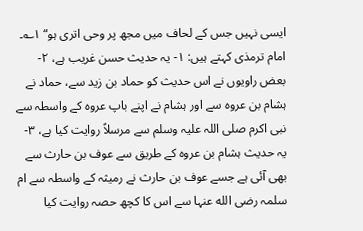ایسی نہیں جس کے لحاف میں مجھ پر وحی اتری ہو“ ۱؎۔ امام ترمذی کہتے ہیں: ۱- یہ حدیث حسن غریب ہے، ۲- بعض راویوں نے اس حدیث کو حماد بن زید سے، حماد نے ہشام بن عروہ سے اور ہشام نے اپنے باپ عروہ کے واسطہ سے نبی اکرم صلی اللہ علیہ وسلم سے مرسلاً روایت کیا ہے، ۳- یہ حدیث ہشام بن عروہ کے طریق سے عوف بن حارث سے بھی آئی ہے جسے عوف بن حارث نے رمیثہ کے واسطہ سے ام سلمہ رضی الله عنہا سے اس کا کچھ حصہ روایت کیا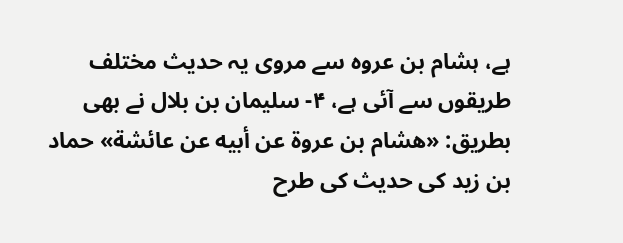ہے، ہشام بن عروہ سے مروی یہ حدیث مختلف طریقوں سے آئی ہے، ۴- سلیمان بن بلال نے بھی بطریق: «هشام بن عروة عن أبيه عن عائشة» حماد بن زید کی حدیث کی طرح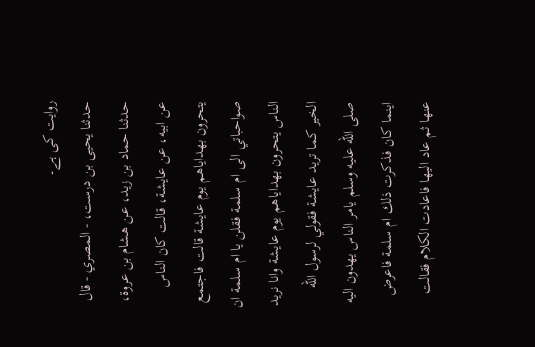روایت کی ہے۔
حدثنا يحيى بن درست، - المصري - قال حدثنا حماد بن زيد، عن هشام بن عروة، عن ابيه، عن عايشة، قالت كان الناس يتحرون بهداياهم يوم عايشة قالت فاجتمع صواحباتي الى ام سلمة فقلن يا ام سلمة ان الناس يتحرون بهداياهم يوم عايشة وانا نريد الخير كما تريد عايشة فقولي لرسول الله صلى الله عليه وسلم يامر الناس يهدون اليه اينما كان فذكرت ذلك ام سلمة فاعرض عنها ثم عاد اليها فاعادت الكلام فقالت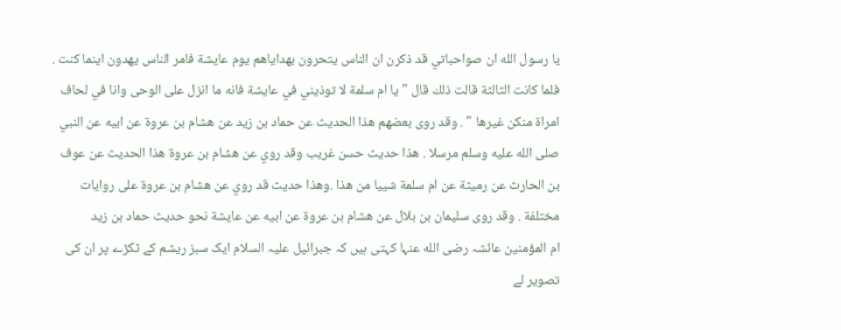يا رسول الله ان صواحباتي قد ذكرن ان الناس يتحرون بهداياهم يوم عايشة فامر الناس يهدون اينما كنت . فلما كانت الثالثة قالت ذلك قال " يا ام سلمة لا توذيني في عايشة فانه ما انزل على الوحى وانا في لحاف امراة منكن غيرها " . وقد روى بعضهم هذا الحديث عن حماد بن زيد عن هشام بن عروة عن ابيه عن النبي صلى الله عليه وسلم مرسلا . هذا حديث حسن غريب وقد روي عن هشام بن عروة هذا الحديث عن عوف بن الحارث عن رميثة عن ام سلمة شييا من هذا .وهذا حديث قد روي عن هشام بن عروة على روايات مختلفة . وقد روى سليمان بن بلال عن هشام بن عروة عن ابيه عن عايشة نحو حديث حماد بن زيد
ام المؤمنین عائشہ رضی الله عنہا کہتی ہیں کہ جبرائیل علیہ السلام ایک سبز ریشم کے ٹکڑے پر ان کی تصویر لے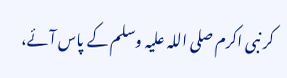کر نبی اکرم صلی اللہ علیہ وسلم کے پاس آئے،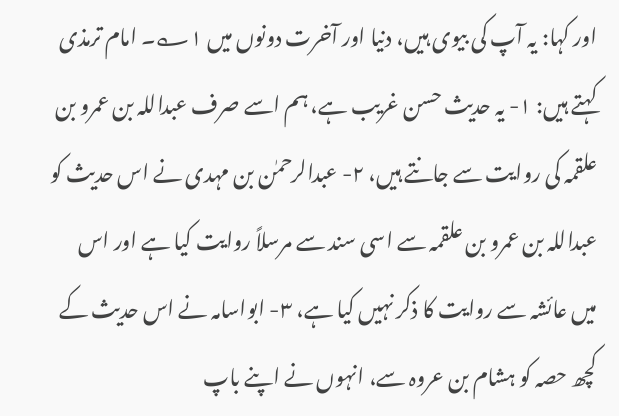اور کہا: یہ آپ کی بیوی ہیں، دنیا اور آخرت دونوں میں ۱؎۔ امام ترمذی کہتے ہیں: ۱- یہ حدیث حسن غریب ہے، ہم اسے صرف عبداللہ بن عمرو بن علقمہ کی روایت سے جانتے ہیں، ۲- عبدالرحمٰن بن مہدی نے اس حدیث کو عبداللہ بن عمرو بن علقمہ سے اسی سند سے مرسلاً روایت کیا ہے اور اس میں عائشہ سے روایت کا ذکر نہیں کیا ہے، ۳- ابواسامہ نے اس حدیث کے کچھ حصہ کو ہشام بن عروہ سے، انہوں نے اپنے باپ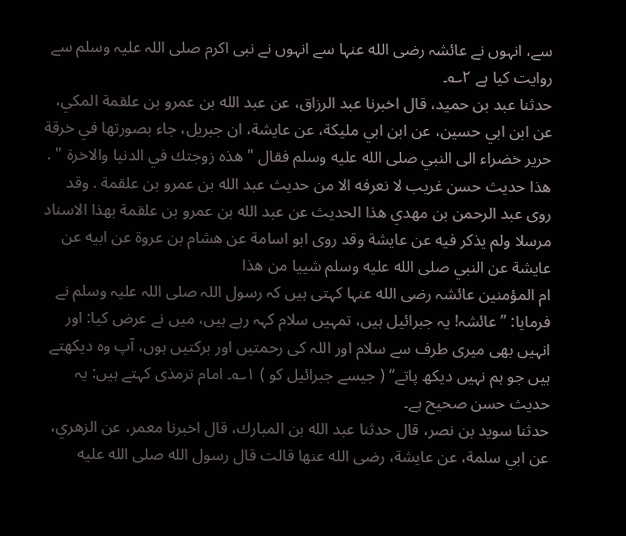سے، انہوں نے عائشہ رضی الله عنہا سے انہوں نے نبی اکرم صلی اللہ علیہ وسلم سے روایت کیا ہے ۲؎۔
حدثنا عبد بن حميد، قال اخبرنا عبد الرزاق، عن عبد الله بن عمرو بن علقمة المكي، عن ابن ابي حسين، عن ابن ابي مليكة، عن عايشة، ان جبريل، جاء بصورتها في خرقة حرير خضراء الى النبي صلى الله عليه وسلم فقال " هذه زوجتك في الدنيا والاخرة " . هذا حديث حسن غريب لا نعرفه الا من حديث عبد الله بن عمرو بن علقمة . وقد روى عبد الرحمن بن مهدي هذا الحديث عن عبد الله بن عمرو بن علقمة بهذا الاسناد مرسلا ولم يذكر فيه عن عايشة وقد روى ابو اسامة عن هشام بن عروة عن ابيه عن عايشة عن النبي صلى الله عليه وسلم شييا من هذا
ام المؤمنین عائشہ رضی الله عنہا کہتی ہیں کہ رسول اللہ صلی اللہ علیہ وسلم نے فرمایا: ”عائشہ! یہ جبرائیل ہیں، تمہیں سلام کہہ رہے ہیں، میں نے عرض کیا: اور انہیں بھی میری طرف سے سلام اور اللہ کی رحمتیں اور برکتیں ہوں، آپ وہ دیکھتے ہیں جو ہم نہیں دیکھ پاتے“ ( جیسے جبرائیل کو ) ۱؎۔ امام ترمذی کہتے ہیں: یہ حدیث حسن صحیح ہے۔
حدثنا سويد بن نصر، قال حدثنا عبد الله بن المبارك، قال اخبرنا معمر، عن الزهري، عن ابي سلمة، عن عايشة، رضى الله عنها قالت قال رسول الله صلى الله عليه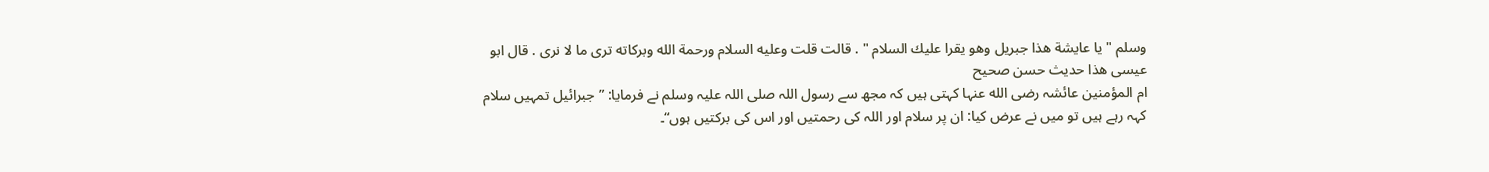وسلم " يا عايشة هذا جبريل وهو يقرا عليك السلام " . قالت قلت وعليه السلام ورحمة الله وبركاته ترى ما لا نرى . قال ابو عيسى هذا حديث حسن صحيح
ام المؤمنین عائشہ رضی الله عنہا کہتی ہیں کہ مجھ سے رسول اللہ صلی اللہ علیہ وسلم نے فرمایا: ”جبرائیل تمہیں سلام کہہ رہے ہیں تو میں نے عرض کیا: ان پر سلام اور اللہ کی رحمتیں اور اس کی برکتیں ہوں“۔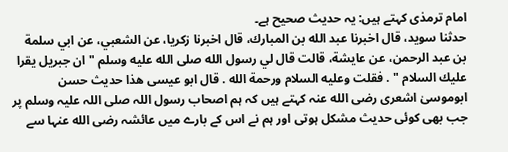امام ترمذی کہتے ہیں: یہ حدیث صحیح ہے۔
حدثنا سويد، قال اخبرنا عبد الله بن المبارك، قال اخبرنا زكريا، عن الشعبي، عن ابي سلمة بن عبد الرحمن، عن عايشة، قالت قال لي رسول الله صلى الله عليه وسلم " ان جبريل يقرا عليك السلام " . فقلت وعليه السلام ورحمة الله . قال ابو عيسى هذا حديث حسن
ابوموسیٰ اشعری رضی الله عنہ کہتے ہیں کہ ہم اصحاب رسول اللہ صلی اللہ علیہ وسلم پر جب بھی کوئی حدیث مشکل ہوتی اور ہم نے اس کے بارے میں عائشہ رضی الله عنہا سے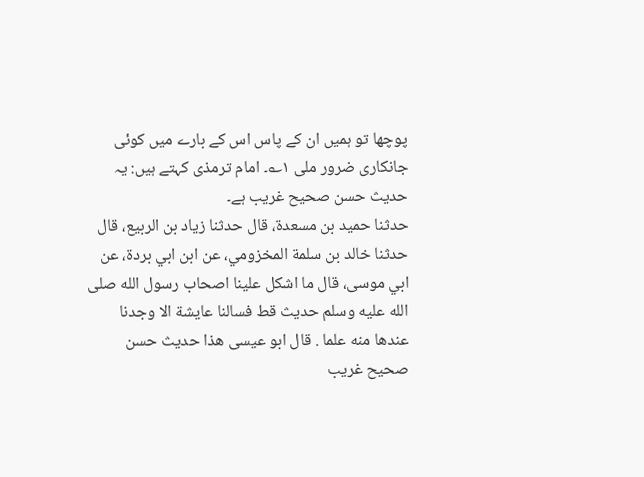پوچھا تو ہمیں ان کے پاس اس کے بارے میں کوئی جانکاری ضرور ملی ۱؎۔ امام ترمذی کہتے ہیں: یہ حدیث حسن صحیح غریب ہے۔
حدثنا حميد بن مسعدة، قال حدثنا زياد بن الربيع، قال حدثنا خالد بن سلمة المخزومي، عن ابن ابي بردة، عن ابي موسى، قال ما اشكل علينا اصحاب رسول الله صلى الله عليه وسلم حديث قط فسالنا عايشة الا وجدنا عندها منه علما . قال ابو عيسى هذا حديث حسن صحيح غريب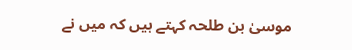موسیٰ بن طلحہ کہتے ہیں کہ میں نے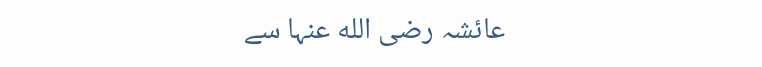عائشہ رضی الله عنہا سے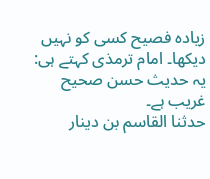زیادہ فصیح کسی کو نہیں دیکھا۔ امام ترمذی کہتے ہی: یہ حدیث حسن صحیح غریب ہے۔
حدثنا القاسم بن دينار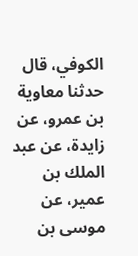الكوفي، قال حدثنا معاوية بن عمرو، عن زايدة، عن عبد الملك بن عمير، عن موسى بن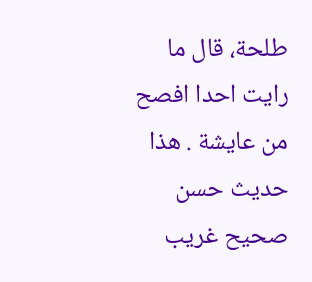طلحة، قال ما رايت احدا افصح من عايشة . هذا حديث حسن صحيح غريب